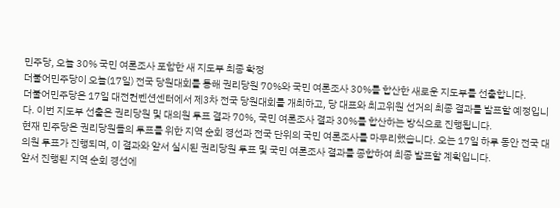민주당, 오늘 30% 국민 여론조사 포함한 새 지도부 최종 확정
더불어민주당이 오늘(17일) 전국 당원대회를 통해 권리당원 70%와 국민 여론조사 30%를 합산한 새로운 지도부를 선출합니다.
더불어민주당은 17일 대전컨벤션센터에서 제3차 전국 당원대회를 개최하고, 당 대표와 최고위원 선거의 최종 결과를 발표할 예정입니다. 이번 지도부 선출은 권리당원 및 대의원 투표 결과 70%, 국민 여론조사 결과 30%를 합산하는 방식으로 진행됩니다.
현재 민주당은 권리당원들의 투표를 위한 지역 순회 경선과 전국 단위의 국민 여론조사를 마무리했습니다. 오는 17일 하루 동안 전국 대의원 투표가 진행되며, 이 결과와 앞서 실시된 권리당원 투표 및 국민 여론조사 결과를 종합하여 최종 발표할 계획입니다.
앞서 진행된 지역 순회 경선에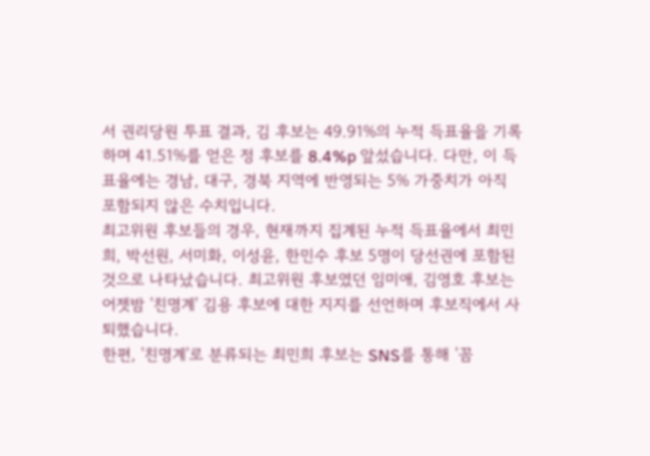서 권리당원 투표 결과, 김 후보는 49.91%의 누적 득표율을 기록하며 41.51%를 얻은 정 후보를 8.4%p 앞섰습니다. 다만, 이 득표율에는 경남, 대구, 경북 지역에 반영되는 5% 가중치가 아직 포함되지 않은 수치입니다.
최고위원 후보들의 경우, 현재까지 집계된 누적 득표율에서 최민희, 박선원, 서미화, 이성윤, 한민수 후보 5명이 당선권에 포함된 것으로 나타났습니다. 최고위원 후보였던 임미애, 김영호 후보는 어젯밤 '친명계' 김용 후보에 대한 지지를 선언하며 후보직에서 사퇴했습니다.
한편, '친명계'로 분류되는 최민희 후보는 SNS를 통해 '꼼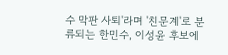수 막판 사퇴'라며 '친문계'로 분류되는 한민수, 이성윤 후보에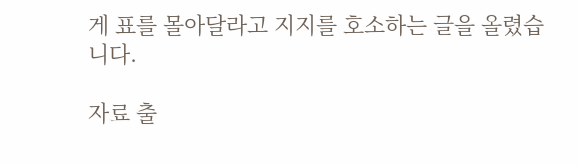게 표를 몰아달라고 지지를 호소하는 글을 올렸습니다.

자료 출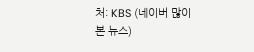처: KBS (네이버 많이 본 뉴스)